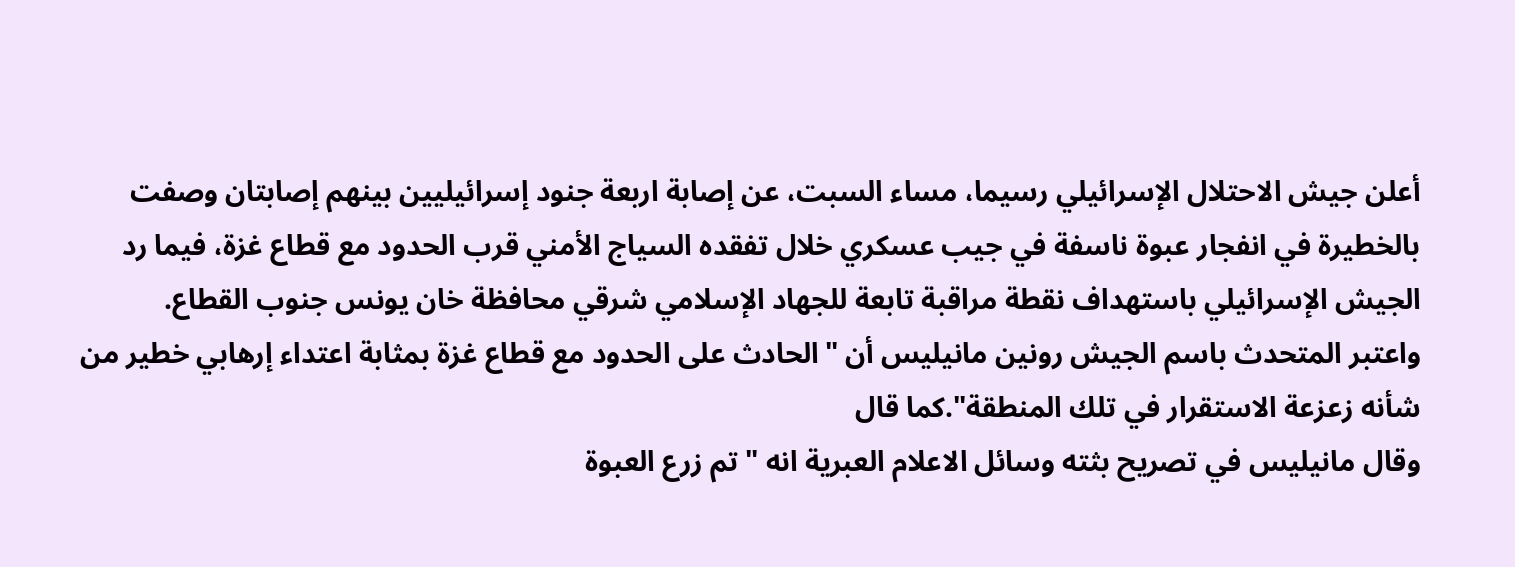أعلن جيش الاحتلال الإسرائيلي رسيما، مساء السبت، عن إصابة اربعة جنود إسرائيليين بينهم إصابتان وصفت بالخطيرة في انفجار عبوة ناسفة في جيب عسكري خلال تفقده السياج الأمني قرب الحدود مع قطاع غزة، فيما رد الجيش الإسرائيلي باستهداف نقطة مراقبة تابعة للجهاد الإسلامي شرقي محافظة خان يونس جنوب القطاع.
واعتبر المتحدث باسم الجيش رونين مانيليس أن "الحادث على الحدود مع قطاع غزة بمثابة اعتداء إرهابي خطير من شأنه زعزعة الاستقرار في تلك المنطقة".كما قال
وقال مانيليس في تصريح بثته وسائل الاعلام العبرية انه "تم زرع العبوة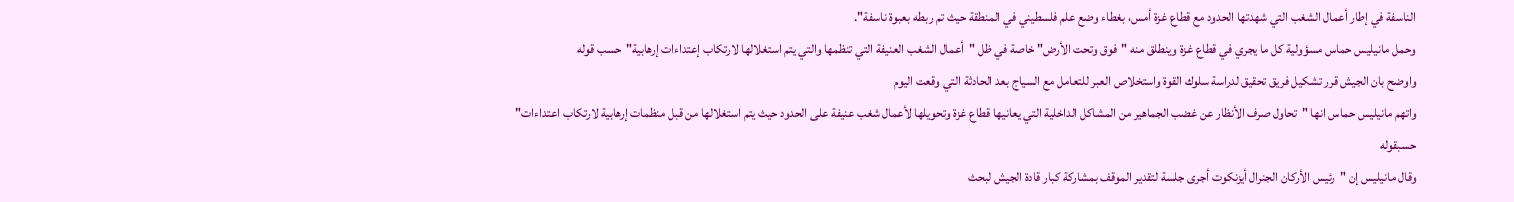الناسفة في إطار أعمال الشغب التي شهدتها الحدود مع قطاع غزة أمس، بغطاء وضع علم فلسطيني في المنطقة حيث تم ربطه بعبوة ناسفة".
وحمل مانيليس حماس مسؤولية كل ما يجري في قطاع غزة وينطلق منه "فوق وتحت الأرض" خاصة في ظل "أعمال الشغب العنيفة التي تنظمها والتي يتم استغلالها لارتكاب إعتداءات إرهابية"حسب قوله
واوضح بان الجيش قرر تشكيل فريق تحقيق لدراسة سلوك القوة واستخلاص العبر للتعامل مع السياج بعد الحادثة التي وقعت اليوم
واتهم مانيليس حماس انها "تحاول صرف الأنظار عن غضب الجماهير من المشاكل الداخلية التي يعانيها قطاع غزة وتحويلها لأعمال شغب عنيفة على الحدود حيث يتم استغلالها من قبل منظمات إرهابية لارتكاب اعتداءات" حسبقوله
وقال مانيليس إن "رئيس الأركان الجنرال أيزنكوت أجرى جلسة لتقدير الموقف بمشاركة كبار قادة الجيش لبحث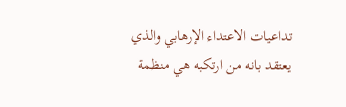تداعيات الاعتداء الإرهابي والذي يعتقد بانه من ارتكبه هي منظمة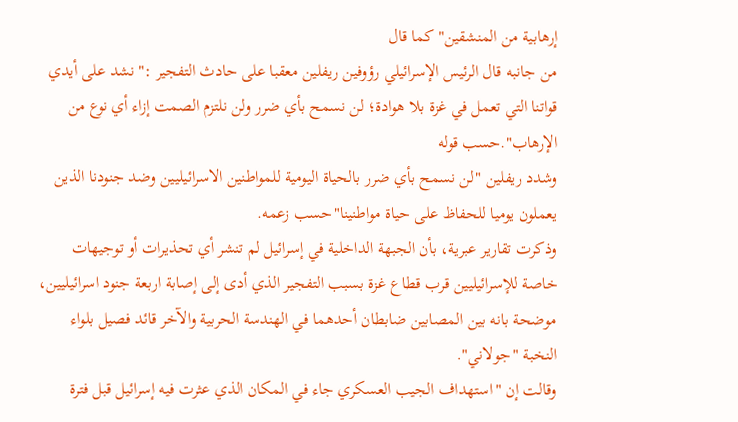إرهابية من المنشقين" كما قال
من جانبه قال الرئيس الإسرائيلي رؤوفين ريفلين معقبا على حادث التفجير :" نشد على أيدي قواتنا التي تعمل في غزة بلا هوادة؛ لن نسمح بأي ضرر ولن نلتزم الصمت إزاء أي نوع من الإرهاب".حسب قوله
وشدد ريفلين "لن نسمح بأي ضرر بالحياة اليومية للمواطنين الاسرائيليين وضد جنودنا الذين يعملون يوميا للحفاظ على حياة مواطنينا"حسب زعمه.
وذكرت تقارير عبرية، بأن الجبهة الداخلية في إسرائيل لم تنشر أي تحذيرات أو توجيهات خاصة للإسرائيليين قرب قطاع غزة بسبب التفجير الذي أدى إلى إصابة اربعة جنود اسرائيليين، موضحة بانه بين المصابين ضابطان أحدهما في الهندسة الحربية والآخر قائد فصيل بلواء النخبة "جولاني".
وقالت إن "استهداف الجيب العسكري جاء في المكان الذي عثرت فيه إسرائيل قبل فترة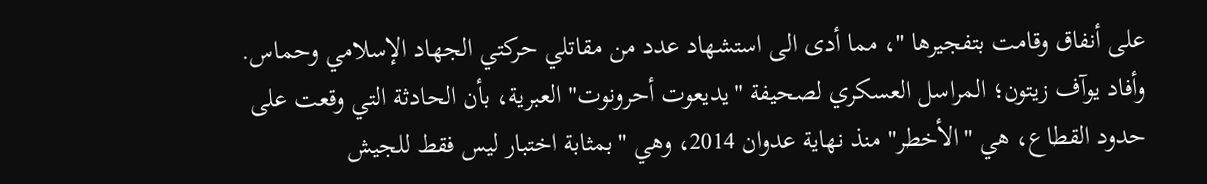على أنفاق وقامت بتفجيرها "، مما أدى الى استشهاد عدد من مقاتلي حركتي الجهاد الإسلامي وحماس.
وأفاد يوآف زيتون؛ المراسل العسكري لصحيفة "يديعوت أحرونوت" العبرية، بأن الحادثة التي وقعت على حدود القطاع، هي "الأخطر" منذ نهاية عدوان 2014، وهي "بمثابة اختبار ليس فقط للجيش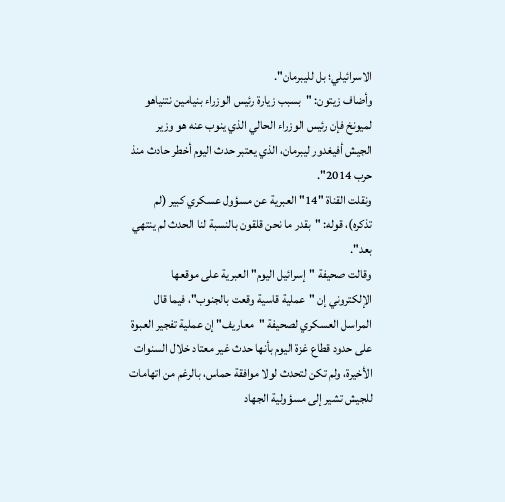الاسرائيلي؛ بل لليبرمان".
وأضاف زيتون: "بسبب زيارة رئيس الوزراء بنيامين نتنياهو لميونخ فإن رئيس الوزراء الحالي الذي ينوب عنه هو وزير الجيش أفيغدور ليبرمان، الذي يعتبر حدث اليوم أخطر حادث منذ حرب 2014".
ونقلت القناة "14" العبرية عن مسؤول عسكري كبير (لم تذكره)، قوله: "بقدر ما نحن قلقون بالنسبة لنا الحدث لم ينتهي بعد".
وقالت صحيفة "إسرائيل اليوم" العبرية على موقعها الإلكتروني إن "عملية قاسية وقعت بالجنوب"، فيما قال المراسل العسكري لصحيفة "معاريف" إن عملية تفجير العبوة على حدود قطاع غزة اليوم بأنها حدث غير معتاد خلال السنوات الأخيرة، ولم تكن لتحدث لولا موافقة حماس، بالرغم من اتهامات للجيش تشير إلى مسؤولية الجهاد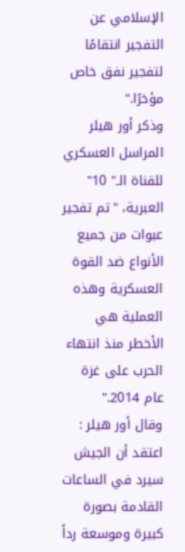الإسلامي عن التفجير انتقامًا لتفجير نفق خاص مؤخرًا."
وذكر أور هيلر المراسل العسكري للقناة الـ" 10" العبرية، "تم تفجير عبوات من جميع الأنواع ضد القوة العسكرية وهذه العملية هي الأخطر منذ انتهاء الحرب على غزة عام 2014."
وقال أور هيلر : اعتقد أن الجيش سيرد في الساعات القادمة بصورة كبيرة وموسعة رداً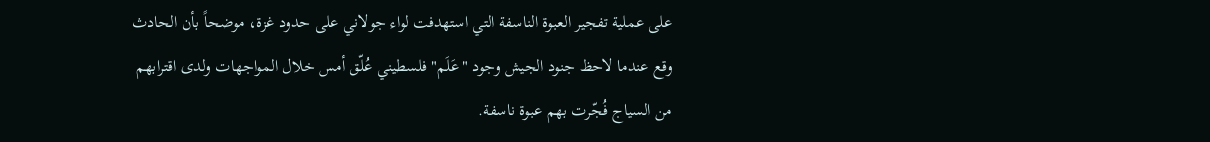على عملية تفجير العبوة الناسفة التي استهدفت لواء جولاني على حدود غزة، موضحاً بأن الحادث وقع عندما لاحظ جنود الجيش وجود "عَلَم" فلسطيني عُلّق أمس خلال المواجهات ولدى اقترابهم من السياج فُجّرت بهم عبوة ناسفة.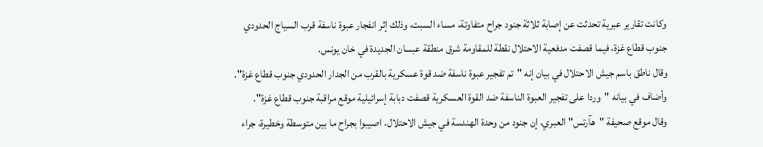وكانت تقارير عبرية تحدثت عن إصابة ثلاثة جنود جراح متفاوتة، مساء السبت، وذلك إثر انفجار عبوة ناسفة قرب السياج الحدودي جنوب قطاع غزة، فيما قصفت مدفعية الاحتلال نقطة للمقاومة شرق منطقة عبسان الجديدة في خان يونس.
وقال ناطق باسم جيش الاحتلال في بيان إنه "تم تفجير عبوة ناسفة ضد قوة عسكرية بالقرب من الجدار الحدودي جنوب قطاع غزة".
وأضاف في بيانه "وردا على تفجير العبوة الناسفة ضد القوة العسكرية قصفت دبابة إسرائيلية موقع مراقبة جنوب قطاع غزة".
وقال موقع صحيفة "هآرتس" العبري، إن جنود من وحدة الهندسة في جيش الاحتلال، اصيبوا بجراح ما بين متوسطة وخطيرة، جراء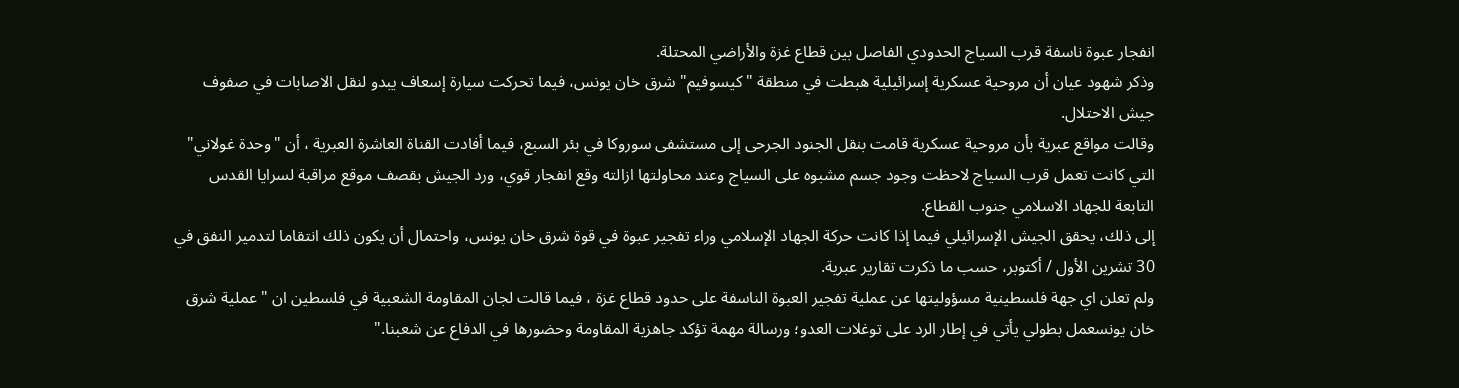انفجار عبوة ناسفة قرب السياج الحدودي الفاصل بين قطاع غزة والأراضي المحتلة.
وذكر شهود عيان أن مروحية عسكرية إسرائيلية هبطت في منطقة "كيسوفيم" شرق خان يونس، فيما تحركت سيارة إسعاف يبدو لنقل الاصابات في صفوف جيش الاحتلال.
وقالت مواقع عبرية بأن مروحية عسكرية قامت بنقل الجنود الجرحى إلى مستشفى سوروكا في بئر السبع، فيما أفادت القناة العاشرة العبرية ، أن "وحدة غولاني" التي كانت تعمل قرب السياج لاحظت وجود جسم مشبوه على السياج وعند محاولتها ازالته وقع انفجار قوي، ورد الجيش بقصف موقع مراقبة لسرايا القدس التابعة للجهاد الاسلامي جنوب القطاع.
إلى ذلك، يحقق الجيش الإسرائيلي فيما إذا كانت حركة الجهاد الإسلامي وراء تفجير عبوة في قوة شرق خان يونس، واحتمال أن يكون ذلك انتقاما لتدمير النفق في 30 تشرين الأول / أكتوبر، حسب ما ذكرت تقارير عبرية.
ولم تعلن اي جهة فلسطينية مسؤوليتها عن عملية تفجير العبوة الناسفة على حدود قطاع غزة ، فيما قالت لجان المقاومة الشعبية في فلسطين ان "عملية شرق خان يونسعمل بطولي يأتي في إطار الرد على توغلات العدو؛ ورسالة مهمة تؤكد جاهزية المقاومة وحضورها في الدفاع عن شعبنا."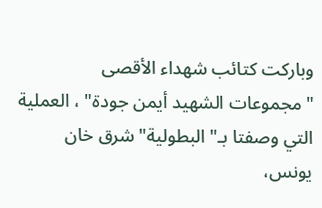وباركت كتائب شهداء الأقصى "مجموعات الشهيد أيمن جودة" ، العملية التي وصفتا بـ"البطولية" شرق خان يونس،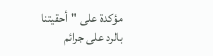مؤكدة على "أحقيتنا بالرد على جرائم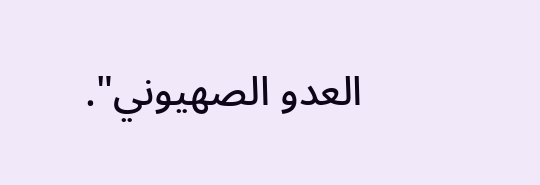العدو الصهيوني".